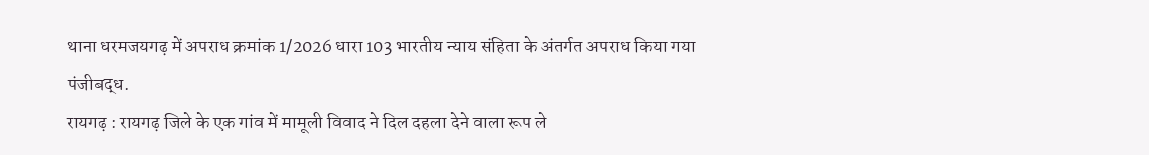थाना धरमजयगढ़ में अपराध क्रमांक 1/2026 धारा 103 भारतीय न्याय संहिता के अंतर्गत अपराध किया गया पंजीबद्ध.
रायगढ़ : रायगढ़ जिले के एक गांव में मामूली विवाद ने दिल दहला देने वाला रूप ले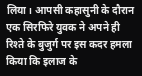लिया। आपसी कहासुनी के दौरान एक सिरफिरे युवक ने अपने ही रिश्ते के बुजुर्ग पर इस कदर हमला किया कि इलाज के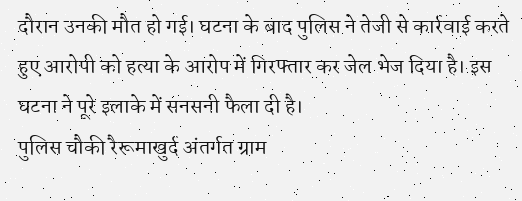दौरान उनकी मौत हो गई। घटना के बाद पुलिस ने तेजी से कार्रवाई करते हुए आरोपी को हत्या के आरोप में गिरफ्तार कर जेल भेज दिया है। इस घटना ने पूरे इलाके में सनसनी फैला दी है।
पुलिस चौकी रैरूमाखुर्द अंतर्गत ग्राम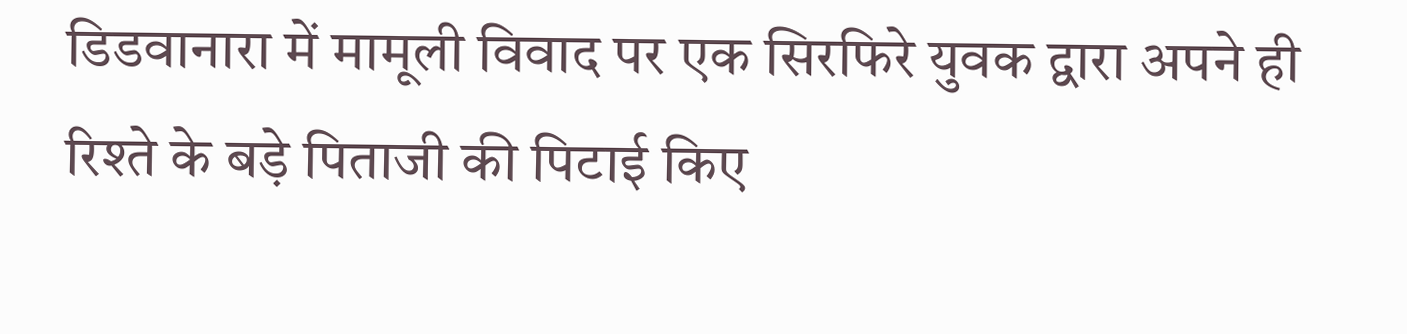डिडवानारा में मामूली विवाद पर एक सिरफिरे युवक द्वारा अपने ही रिश्ते के बड़े पिताजी की पिटाई किए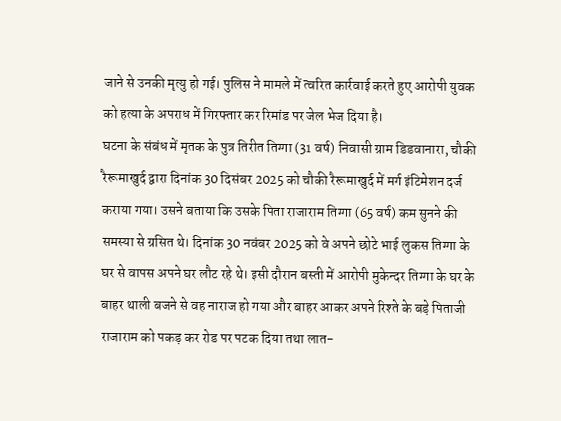जाने से उनकी मृत्यु हो गई। पुलिस ने मामले में त्वरित कार्रवाई करते हुए आरोपी युवक को हत्या के अपराध में गिरफ्तार कर रिमांड पर जेल भेज दिया है।
घटना के संबंध में मृतक के पुत्र तिरीत तिग्गा (31 वर्ष) निवासी ग्राम डिडवानारा, चौकी रैरूमाखुर्द द्वारा दिनांक 30 दिसंबर 2025 को चौकी रैरूमाखुर्द में मर्ग इंटिमेशन दर्ज कराया गया। उसने बताया कि उसके पिता राजाराम तिग्गा (65 वर्ष) कम सुनने की समस्या से ग्रसित थे। दिनांक 30 नवंबर 2025 को वे अपने छोटे भाई लुकस तिग्गा के घर से वापस अपने घर लौट रहे थे। इसी दौरान बस्ती में आरोपी मुकेन्दर तिग्गा के घर के बाहर थाली बजने से वह नाराज हो गया और बाहर आकर अपने रिश्ते के बड़े पिताजी राजाराम को पकड़ कर रोड पर पटक दिया तथा लात-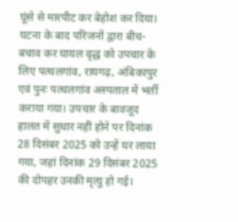घूंसे से मारपीट कर बेहोश कर दिया।
घटना के बाद परिजनों द्वारा बीच-बचाव कर घायल वृद्ध को उपचार के लिए पत्थलगांव, रायगढ़, अंबिकापुर एवं पुनः पत्थलगांव अस्पताल में भर्ती कराया गया। उपचार के बावजूद हालत में सुधार नहीं होने पर दिनांक 28 दिसंबर 2025 को उन्हें घर लाया गया, जहां दिनांक 29 दिसंबर 2025 की दोपहर उनकी मृत्यु हो गई।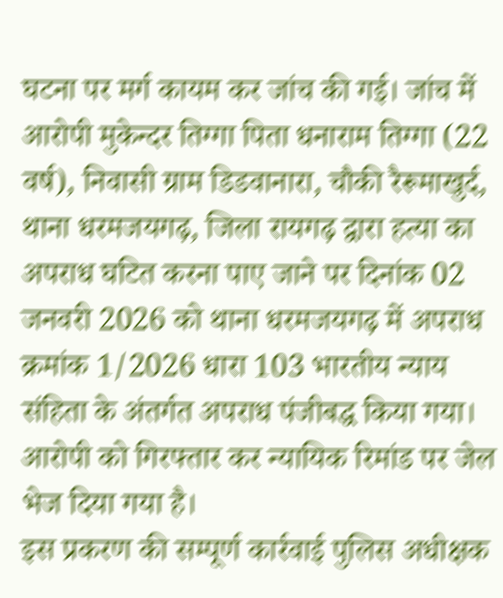घटना पर मर्ग कायम कर जांच की गई। जांच में आरोपी मुकेन्दर तिग्गा पिता धनाराम तिग्गा (22 वर्ष), निवासी ग्राम डिडवानारा, चौकी रैरूमाखुर्द, थाना धरमजयगढ़, जिला रायगढ़ द्वारा हत्या का अपराध घटित करना पाए जाने पर दिनांक 02 जनवरी 2026 को थाना धरमजयगढ़ में अपराध क्रमांक 1/2026 धारा 103 भारतीय न्याय संहिता के अंतर्गत अपराध पंजीबद्ध किया गया। आरोपी को गिरफ्तार कर न्यायिक रिमांड पर जेल भेज दिया गया है।
इस प्रकरण की सम्पूर्ण कार्रवाई पुलिस अधीक्षक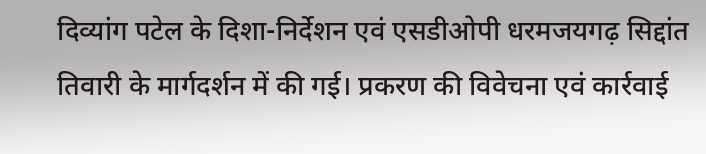दिव्यांग पटेल के दिशा-निर्देशन एवं एसडीओपी धरमजयगढ़ सिद्दांत तिवारी के मार्गदर्शन में की गई। प्रकरण की विवेचना एवं कार्रवाई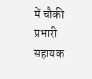में चौकी प्रभारी सहायक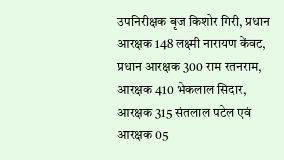उपनिरीक्षक बृज किशोर गिरी, प्रधान आरक्षक 148 लक्ष्मी नारायण केंवट, प्रधान आरक्षक 300 राम रतनराम, आरक्षक 410 भेकलाल सिदार, आरक्षक 315 संतलाल पटेल एवं आरक्षक 05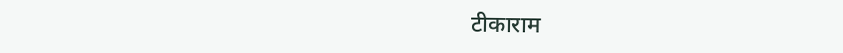टीकाराम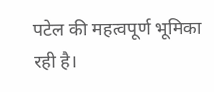पटेल की महत्वपूर्ण भूमिका रही है।